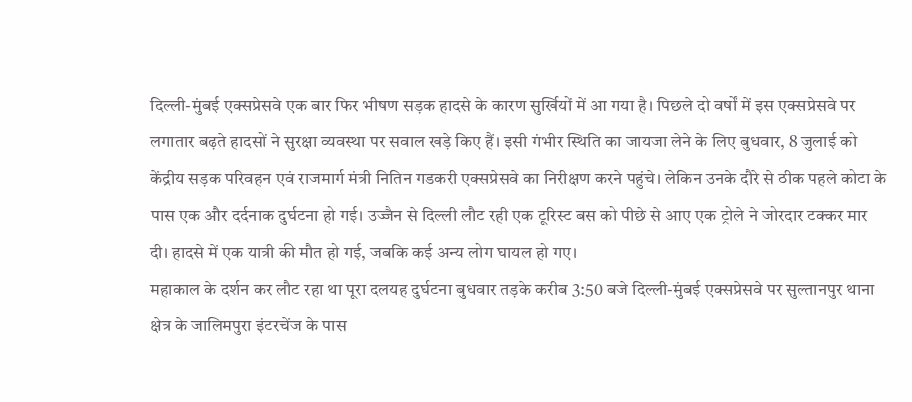दिल्ली-मुंबई एक्सप्रेसवे एक बार फिर भीषण सड़क हादसे के कारण सुर्खियों में आ गया है। पिछले दो वर्षों में इस एक्सप्रेसवे पर लगातार बढ़ते हादसों ने सुरक्षा व्यवस्था पर सवाल खड़े किए हैं। इसी गंभीर स्थिति का जायजा लेने के लिए बुधवार, 8 जुलाई को केंद्रीय सड़क परिवहन एवं राजमार्ग मंत्री नितिन गडकरी एक्सप्रेसवे का निरीक्षण करने पहुंचे। लेकिन उनके दौरे से ठीक पहले कोटा के पास एक और दर्दनाक दुर्घटना हो गई। उज्जैन से दिल्ली लौट रही एक टूरिस्ट बस को पीछे से आए एक ट्रोले ने जोरदार टक्कर मार दी। हादसे में एक यात्री की मौत हो गई, जबकि कई अन्य लोग घायल हो गए।
महाकाल के दर्शन कर लौट रहा था पूरा दलयह दुर्घटना बुधवार तड़के करीब 3:50 बजे दिल्ली-मुंबई एक्सप्रेसवे पर सुल्तानपुर थाना क्षेत्र के जालिमपुरा इंटरचेंज के पास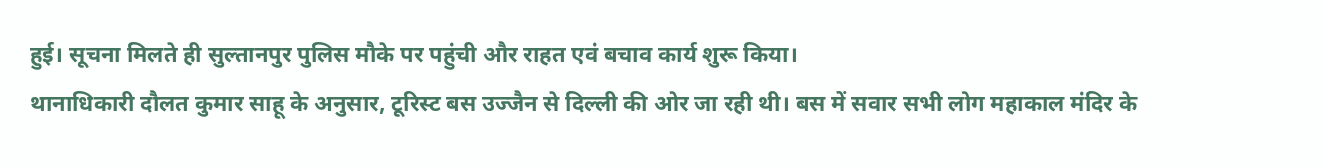हुई। सूचना मिलते ही सुल्तानपुर पुलिस मौके पर पहुंची और राहत एवं बचाव कार्य शुरू किया।
थानाधिकारी दौलत कुमार साहू के अनुसार, टूरिस्ट बस उज्जैन से दिल्ली की ओर जा रही थी। बस में सवार सभी लोग महाकाल मंदिर के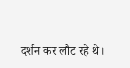दर्शन कर लौट रहे थे।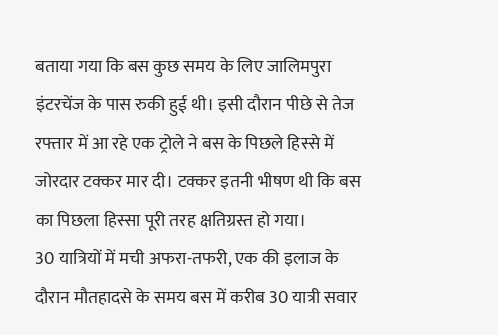बताया गया कि बस कुछ समय के लिए जालिमपुरा इंटरचेंज के पास रुकी हुई थी। इसी दौरान पीछे से तेज रफ्तार में आ रहे एक ट्रोले ने बस के पिछले हिस्से में जोरदार टक्कर मार दी। टक्कर इतनी भीषण थी कि बस का पिछला हिस्सा पूरी तरह क्षतिग्रस्त हो गया।
30 यात्रियों में मची अफरा-तफरी, एक की इलाज के दौरान मौतहादसे के समय बस में करीब 30 यात्री सवार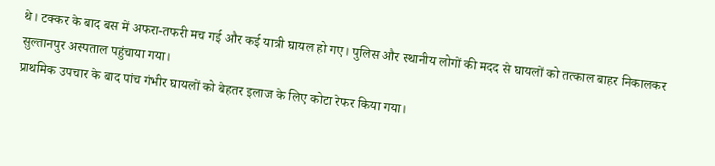थे। टक्कर के बाद बस में अफरा-तफरी मच गई और कई यात्री घायल हो गए। पुलिस और स्थानीय लोगों की मदद से घायलों को तत्काल बाहर निकालकर सुल्तानपुर अस्पताल पहुंचाया गया।
प्राथमिक उपचार के बाद पांच गंभीर घायलों को बेहतर इलाज के लिए कोटा रेफर किया गया।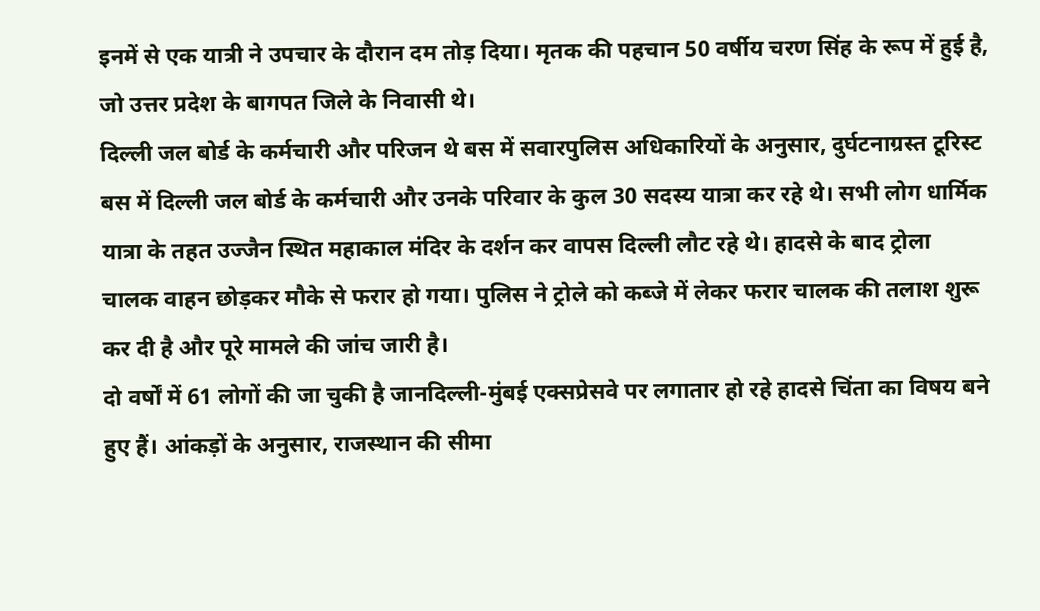इनमें से एक यात्री ने उपचार के दौरान दम तोड़ दिया। मृतक की पहचान 50 वर्षीय चरण सिंह के रूप में हुई है, जो उत्तर प्रदेश के बागपत जिले के निवासी थे।
दिल्ली जल बोर्ड के कर्मचारी और परिजन थे बस में सवारपुलिस अधिकारियों के अनुसार, दुर्घटनाग्रस्त टूरिस्ट बस में दिल्ली जल बोर्ड के कर्मचारी और उनके परिवार के कुल 30 सदस्य यात्रा कर रहे थे। सभी लोग धार्मिक यात्रा के तहत उज्जैन स्थित महाकाल मंदिर के दर्शन कर वापस दिल्ली लौट रहे थे। हादसे के बाद ट्रोला चालक वाहन छोड़कर मौके से फरार हो गया। पुलिस ने ट्रोले को कब्जे में लेकर फरार चालक की तलाश शुरू कर दी है और पूरे मामले की जांच जारी है।
दो वर्षों में 61 लोगों की जा चुकी है जानदिल्ली-मुंबई एक्सप्रेसवे पर लगातार हो रहे हादसे चिंता का विषय बने हुए हैं। आंकड़ों के अनुसार, राजस्थान की सीमा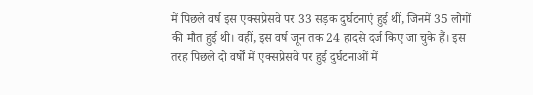में पिछले वर्ष इस एक्सप्रेसवे पर 33 सड़क दुर्घटनाएं हुई थीं, जिनमें 35 लोगों की मौत हुई थी। वहीं, इस वर्ष जून तक 24 हादसे दर्ज किए जा चुके हैं। इस तरह पिछले दो वर्षों में एक्सप्रेसवे पर हुई दुर्घटनाओं में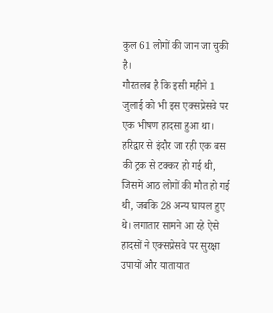कुल 61 लोगों की जान जा चुकी है।
गौरतलब है कि इसी महीने 1 जुलाई को भी इस एक्सप्रेसवे पर एक भीषण हादसा हुआ था। हरिद्वार से इंदौर जा रही एक बस की ट्रक से टक्कर हो गई थी, जिसमें आठ लोगों की मौत हो गई थी, जबकि 28 अन्य घायल हुए थे। लगातार सामने आ रहे ऐसे हादसों ने एक्सप्रेसवे पर सुरक्षा उपायों और यातायात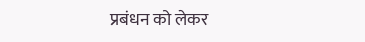प्रबंधन को लेकर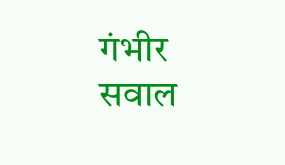गंभीर सवाल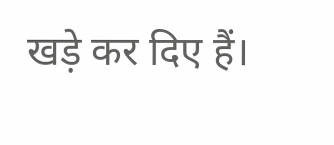खड़े कर दिए हैं।